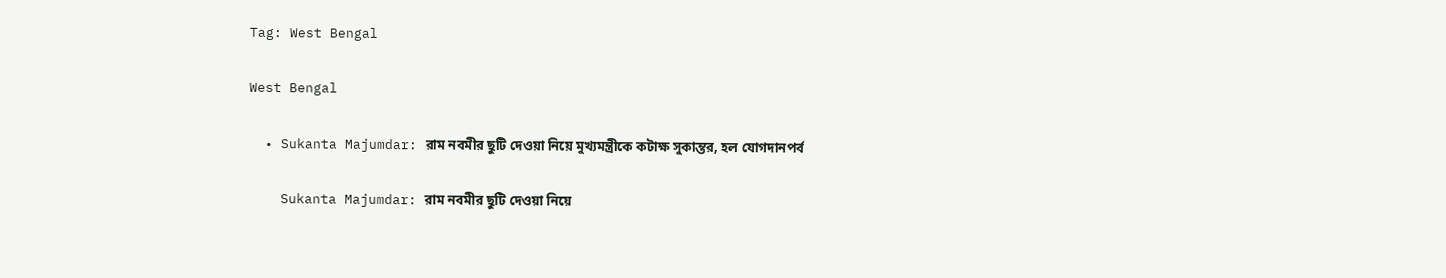Tag: West Bengal

West Bengal

  • Sukanta Majumdar: রাম নবমীর ছুটি দেওয়া নিয়ে মুখ্যমন্ত্রীকে কটাক্ষ সুকান্তর, হল যোগদানপর্ব

    Sukanta Majumdar: রাম নবমীর ছুটি দেওয়া নিয়ে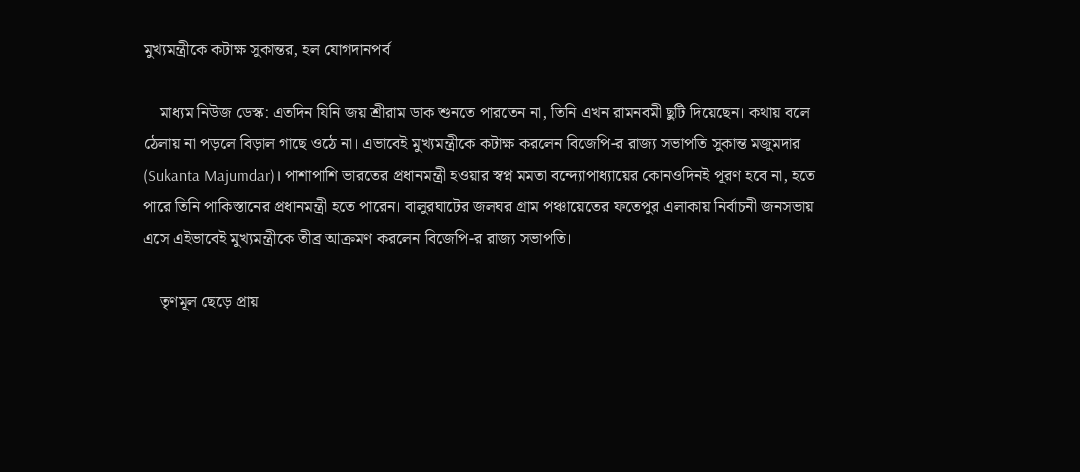মুখ্যমন্ত্রীকে কটাক্ষ সুকান্তর, হল যোগদানপর্ব

    মাধ্যম নিউজ ডেস্ক: এতদিন যিনি জয় শ্রীরাম ডাক শুনতে পারতেন না, তিনি এখন রামনবমী ছুটি দিয়েছেন। কথায় বলে ঠেলায় না পড়লে বিড়াল গাছে ওঠে না। এভাবেই মুখ্যমন্ত্রীকে কটাক্ষ করলেন বিজেপি-র রাজ্য সভাপতি সুকান্ত মজুমদার (Sukanta Majumdar)। পাশাপাশি ভারতের প্রধানমন্ত্রী হওয়ার স্বপ্ন মমতা বন্দ্যোপাধ্যায়ের কোনওদিনই পূরণ হবে না, হতে পারে তিনি পাকিস্তানের প্রধানমন্ত্রী হতে পারেন। বালুরঘাটের জলঘর গ্রাম পঞ্চায়েতের ফতেপুর এলাকায় নির্বাচনী জনসভায় এসে এইভাবেই মুখ্যমন্ত্রীকে তীব্র আক্রমণ করলেন বিজেপি-র রাজ্য সভাপতি।

    তৃণমূল ছেড়ে প্রায়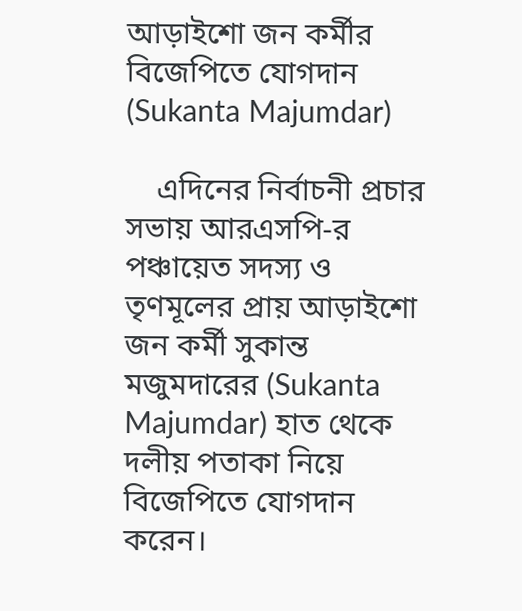আড়াইশো জন কর্মীর বিজেপিতে যোগদান (Sukanta Majumdar)

    এদিনের নির্বাচনী প্রচার সভায় আরএসপি-র পঞ্চায়েত সদস্য ও তৃণমূলের প্রায় আড়াইশো জন কর্মী সুকান্ত মজুমদারের (Sukanta Majumdar) হাত থেকে দলীয় পতাকা নিয়ে বিজেপিতে যোগদান করেন।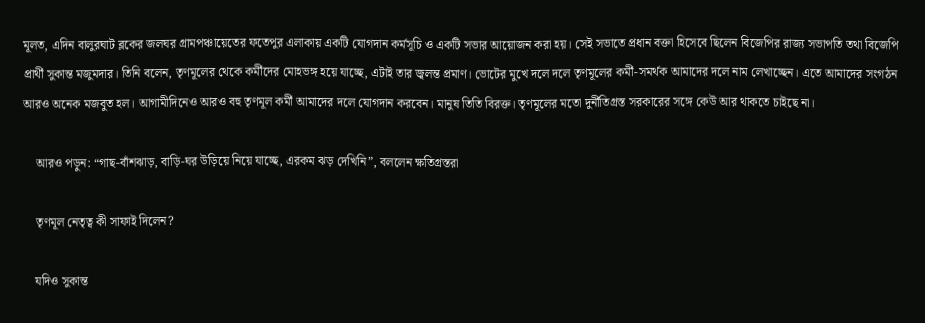মূলত, এদিন বালুরঘাট ব্লকের জলঘর গ্রামপঞ্চায়েতের ফতেপুর এলাকায় একটি যোগদান কর্মসূচি ও একটি সভার আয়োজন করা হয়। সেই সভাতে প্রধান বক্তা হিসেবে ছিলেন বিজেপির রাজ্য সভাপতি তথা বিজেপি প্রার্থী সুকান্ত মজুমদার। তিনি বলেন, তৃণমূলের থেকে কর্মীদের মোহভঙ্গ হয়ে যাচ্ছে, এটাই তার জ্বলন্ত প্রমাণ। ভোটের মুখে দলে দলে তৃণমূলের কর্মী-সমর্থক আমাদের দলে নাম লেখাচ্ছেন। এতে আমাদের সংগঠন আরও অনেক মজবুত হল। আগামীদিনেও আরও বহু তৃণমূল কর্মী আমাদের দলে যোগদান করবেন। মানুষ তিতি বিরক্ত। তৃণমূলের মতো দুর্নীতিগ্রস্ত সরকারের সঙ্গে কেউ আর থাকতে চাইছে না।

    আরও পড়ুন: “গাছ-বাঁশঝাড়, বাড়ি-ঘর উড়িয়ে নিয়ে যাচ্ছে, এরকম ঝড় দেখিনি”, বললেন ক্ষতিগ্রস্তরা

    তৃণমূল নেতৃত্ব কী সাফাই দিলেন?

    যদিও সুকান্ত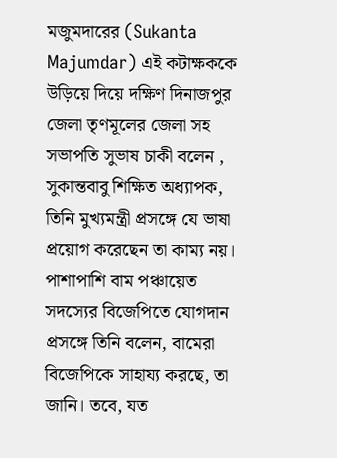মজুমদারের (Sukanta Majumdar) এই কটাক্ষককে উড়িয়ে দিয়ে দক্ষিণ দিনাজপুর জেলা তৃণমূলের জেলা সহ সভাপতি সুভাষ চাকী বলেন , সুকান্তবাবু শিক্ষিত অধ্যাপক, তিনি মুখ্যমন্ত্রী প্রসঙ্গে যে ভাষা প্রয়োগ করেছেন তা কাম্য নয়। পাশাপাশি বাম পঞ্চায়েত সদস্যের বিজেপিতে যোগদান প্রসঙ্গে তিনি বলেন, বামেরা বিজেপিকে সাহায্য করছে, তা জানি। তবে, যত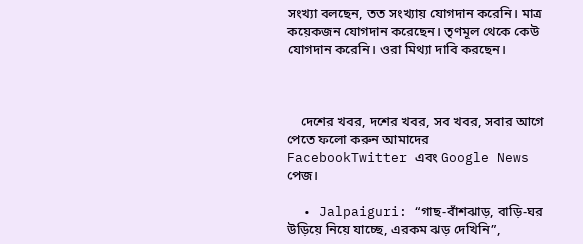সংখ্যা বলছেন, তত সংখ্যায় যোগদান করেনি। মাত্র কয়েকজন যোগদান করেছেন। তৃণমূল থেকে কেউ যোগদান করেনি। ওরা মিথ্যা দাবি করছেন।



    দেশের খবর, দশের খবর, সব খবর, সবার আগে পেতে ফলো করুন আমাদের FacebookTwitter এবং Google News পেজ।

  • Jalpaiguri: “গাছ-বাঁশঝাড়, বাড়ি-ঘর উড়িয়ে নিয়ে যাচ্ছে, এরকম ঝড় দেখিনি”,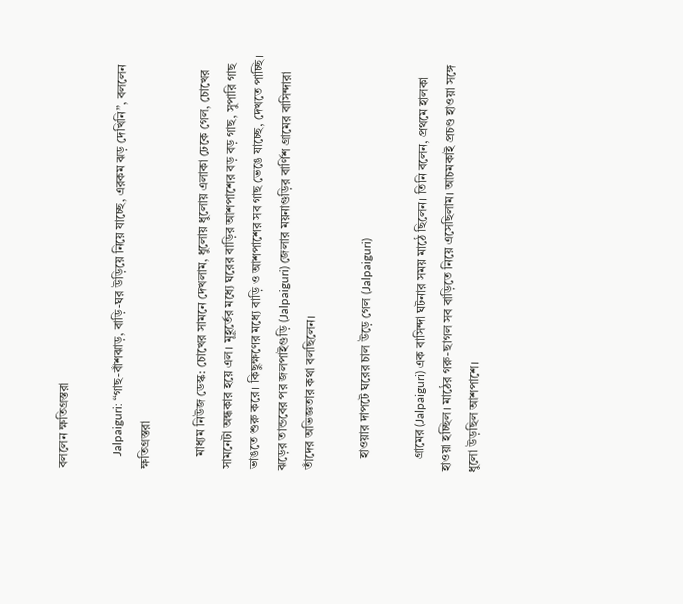বললেন ক্ষতিগ্রস্তরা

    Jalpaiguri: “গাছ-বাঁশঝাড়, বাড়ি-ঘর উড়িয়ে নিয়ে যাচ্ছে, এরকম ঝড় দেখিনি”, বললেন ক্ষতিগ্রস্তরা

    মাধ্যম নিউজ ডেস্ক: চোখের সামনে দেখলাম, ধুলোয় ধুলোয় এলাকা ঢেকে গেল, চোখের সামনেটা অন্ধকার হয়ে এল। মূহূর্তের মধ্যে ঘরের বাড়ির আশপাশের বড় বড় গাছ, সুপারি গাছ ভাঙতে শুরু করে। কিছুক্ষণের মধ্যে বাড়ি ও আশপাশের সব গাছ ভেঙে যাচ্ছে, দেখতে পাচ্ছি। ঝড়ের তান্ডবের পর জলপাইগুড়ি (Jalpaiguri) জেলার ময়নাগুড়ির বার্ণিশ গ্রামের বাসিন্দারা তাঁদের অভিজ্ঞতার কথা বলছিলেন।

    হাওয়ার দাপটে ঘরের চাল উড়ে গেল (Jalpaiguri)

    গ্রামের (Jalpaiguri) এক বাসিন্দা ঘটনার সময় মাঠে ছিলেন। তিনি বলেন, প্রথমে হালকা হাওয়া হচ্ছিল। মাঠের গরু-ছাগল সব বাড়িতে নিয়ে এসেছিলাম। আচমকাই প্রচণ্ড হাওয়া সঙ্গে ধুলো উড়ছিল আশপাশে।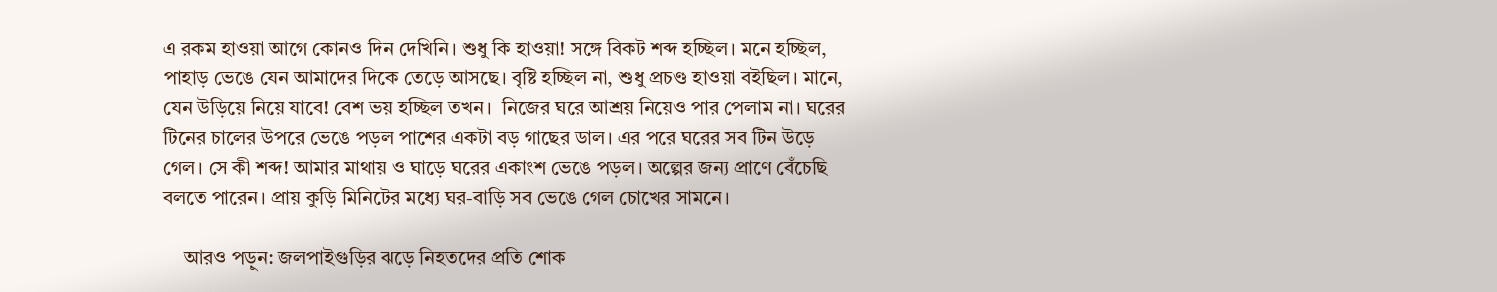এ রকম হাওয়া আগে কোনও দিন দেখিনি। শুধু কি হাওয়া! সঙ্গে বিকট শব্দ হচ্ছিল। মনে হচ্ছিল, পাহাড় ভেঙে যেন আমাদের দিকে তেড়ে আসছে। বৃষ্টি হচ্ছিল না, শুধু প্রচণ্ড হাওয়া বইছিল। মানে, যেন উড়িয়ে নিয়ে যাবে! বেশ ভয় হচ্ছিল তখন।  নিজের ঘরে আশ্রয় নিয়েও পার পেলাম না। ঘরের টিনের চালের উপরে ভেঙে পড়ল পাশের একটা বড় গাছের ডাল। এর পরে ঘরের সব টিন উড়ে গেল। সে কী শব্দ! আমার মাথায় ও ঘাড়ে ঘরের একাংশ ভেঙে পড়ল। অল্পের জন্য প্রাণে বেঁচেছি বলতে পারেন। প্রায় কুড়ি মিনিটের মধ্যে ঘর-বাড়ি সব ভেঙে গেল চোখের সামনে।

    আরও পড়ুন: জলপাইগুড়ির ঝড়ে নিহতদের প্রতি শোক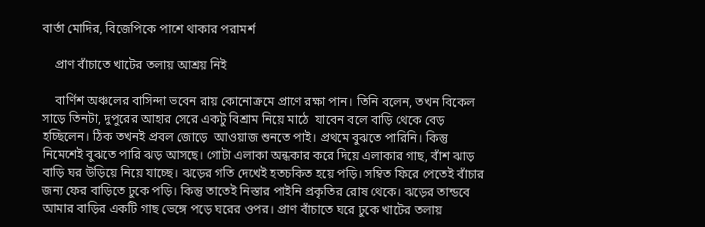বার্তা মোদির, বিজেপিকে পাশে থাকার পরামর্শ

    প্রাণ বাঁচাতে খাটের তলায় আশ্রয় নিই

    বার্ণিশ অঞ্চলের বাসিন্দা ভবেন রায় কোনোক্রমে প্রাণে রক্ষা পান। তিনি বলেন, তখন বিকেল সাড়ে তিনটা, দুপুরের আহার সেরে একটু বিশ্রাম নিয়ে মাঠে  যাবেন বলে বাড়ি থেকে বেড় হচ্ছিলেন। ঠিক তখনই প্রবল জোড়ে  আওয়াজ শুনতে পাই। প্রথমে বুঝতে পারিনি। কিন্তু নিমেশেই বুঝতে পারি ঝড় আসছে। গোটা এলাকা অন্ধকার করে দিয়ে এলাকার গাছ, বাঁশ ঝাড় বাড়ি ঘর উড়িয়ে নিয়ে যাচ্ছে। ঝড়ের গতি দেখেই হতচকিত হয়ে পড়ি। সম্বিত ফিরে পেতেই বাঁচার জন্য ফের বাড়িতে ঢুকে পড়ি। কিন্তু তাতেই নিস্তার পাইনি প্রকৃতির রোষ থেকে। ঝড়ের তান্ডবে আমার বাড়ির একটি গাছ ভেঙ্গে পড়ে ঘরের ওপর। প্রাণ বাঁচাতে ঘরে ঢুকে খাটের তলায়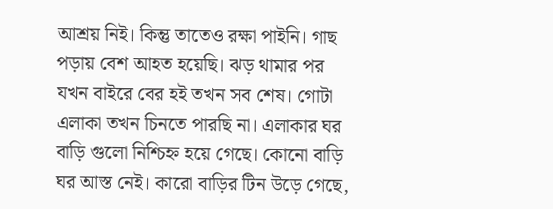আশ্রয় নিই। কিন্তু তাতেও রক্ষা পাইনি। গাছ পড়ায় বেশ আহত হয়েছি। ঝড় থামার পর যখন বাইরে বের হই তখন সব শেষ। গোটা এলাকা তখন চিনতে পারছি না। এলাকার ঘর বাড়ি গুলো নিশ্চিহ্ন হয়ে গেছে। কোনো বাড়ি ঘর আস্ত নেই। কারো বাড়ির টিন উড়ে গেছে,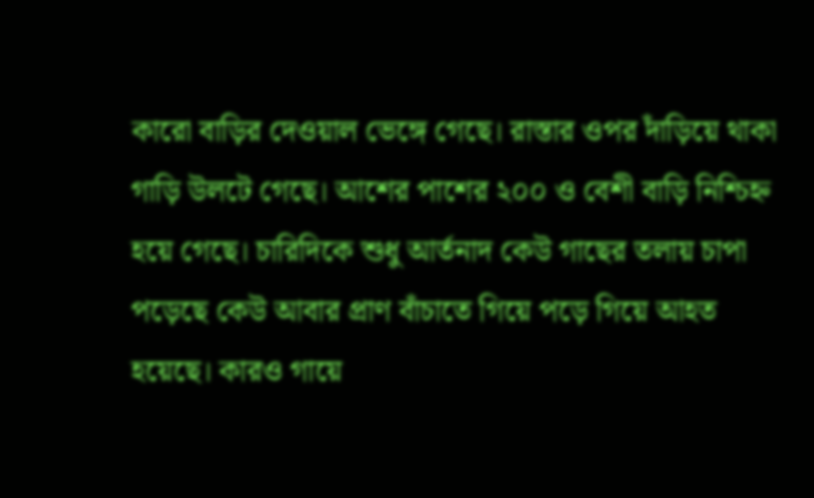কারো বাড়ির দেওয়াল ভেঙ্গে গেছে। রাস্তার ওপর দাঁড়িয়ে থাকা গাড়ি উলটে গেছে। আশের পাশের ২০০ ও বেশী বাড়ি নিশ্চিহ্ন হয়ে গেছে। চারিদিকে শুধু আর্তনাদ কেউ গাছের তলায় চাপা পড়েছে কেউ আবার প্রাণ বাঁচাতে গিয়ে পড়ে গিয়ে আহত হয়েছে। কারও গায়ে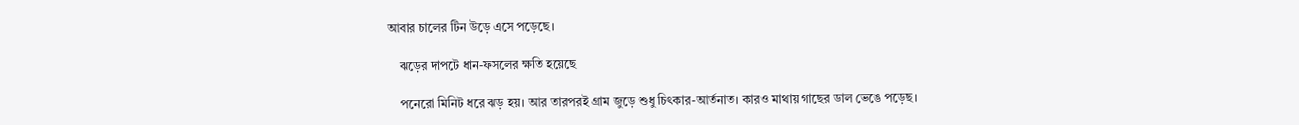আবার চালের টিন উড়ে এসে পড়েছে।

    ঝড়ের দাপটে ধান-ফসলের ক্ষতি হয়েছে

    পনেরো মিনিট ধরে ঝড় হয়। আর তারপরই গ্রাম জুড়ে শুধু চিৎকার-আর্তনাত। কারও মাথায় গাছের ডাল ভেঙে পড়েছ।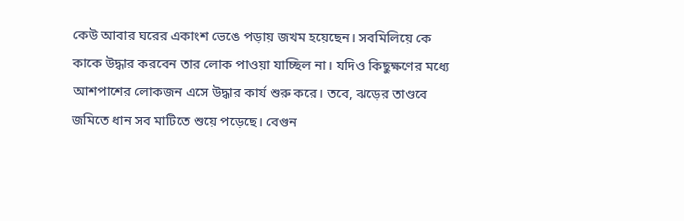কেউ আবার ঘরের একাংশ ভেঙে পড়ায় জখম হয়েছেন। সবমিলিয়ে কে কাকে উদ্ধার করবেন তার লোক পাওয়া যাচ্ছিল না। যদিও কিছুক্ষণের মধ্যে আশপাশের লোকজন এসে উদ্ধার কার্য শুরু করে। তবে, ঝড়ের তাণ্ডবে জমিতে ধান সব মাটিতে শুয়ে পড়েছে। বেগুন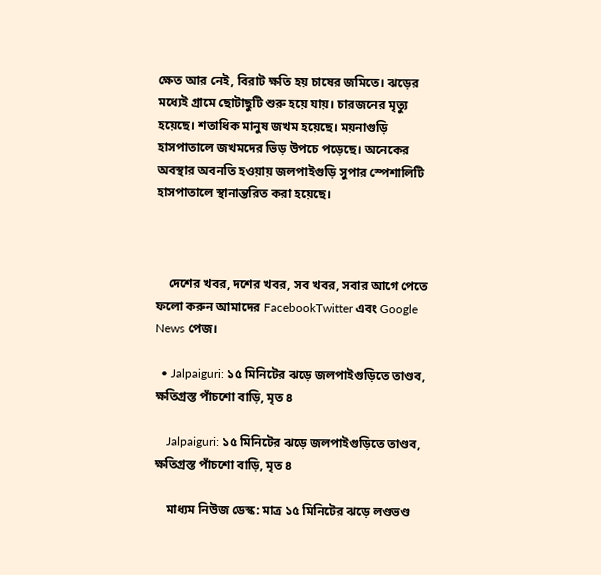ক্ষেত আর নেই, বিরাট ক্ষতি হয় চাষের জমিতে। ঝড়ের মধ্যেই গ্রামে ছোটাছুটি শুরু হয়ে যায়। চারজনের মৃত্যু হয়েছে। শতাধিক মানুষ জখম হয়েছে। ময়নাগুড়ি হাসপাতালে জখমদের ভিড় উপচে পড়েছে। অনেকের অবস্থার অবনতি হওয়ায় জলপাইগুড়ি সুপার স্পেশালিটি হাসপাতালে স্থানান্তরিত করা হয়েছে।



    দেশের খবর, দশের খবর, সব খবর, সবার আগে পেতে ফলো করুন আমাদের FacebookTwitter এবং Google News পেজ।

  • Jalpaiguri: ১৫ মিনিটের ঝড়ে জলপাইগুড়িতে তাণ্ডব, ক্ষতিগ্রস্ত পাঁচশো বাড়ি, মৃত ৪

    Jalpaiguri: ১৫ মিনিটের ঝড়ে জলপাইগুড়িতে তাণ্ডব, ক্ষতিগ্রস্ত পাঁচশো বাড়ি, মৃত ৪

    মাধ্যম নিউজ ডেস্ক: মাত্র ১৫ মিনিটের ঝড়ে লণ্ডভণ্ড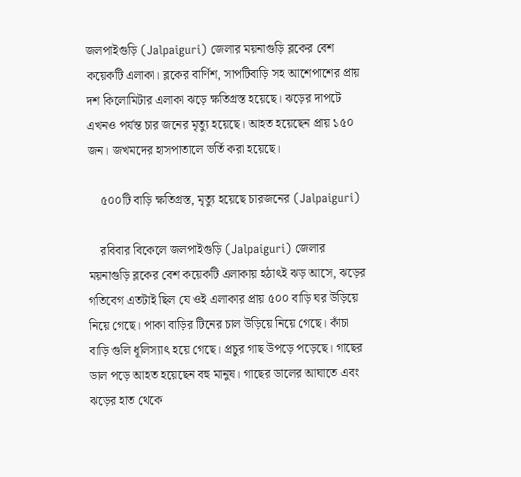জলপাইগুড়ি (Jalpaiguri) জেলার ময়নাগুড়ি ব্লকের বেশ কয়েকটি এলাকা। ব্লকের বার্ণিশ, সাপটিবাড়ি সহ আশেপাশের প্রায় দশ কিলোমিটার এলাকা ঝড়ে ক্ষতিগ্রস্ত হয়েছে। ঝড়ের দাপটে এখনও পর্যন্ত চার জনের মৃত্যু হয়েছে। আহত হয়েছেন প্রায় ১৫০ জন। জখমদের হাসপাতালে ভর্তি করা হয়েছে।

    ৫০০টি বাড়ি ক্ষতিগ্রস্ত, মৃত্যু হয়েছে চারজনের (Jalpaiguri)

    রবিবার বিকেলে জলপাইগুড়ি (Jalpaiguri) জেলার ময়নাগুড়ি ব্লকের বেশ কয়েকটি এলাকায় হঠাৎই ঝড় আসে, ঝড়ের গতিবেগ এতটাই ছিল যে ওই এলাকার প্রায় ৫০০ বাড়ি ঘর উড়িয়ে নিয়ে গেছে। পাকা বাড়ির টিনের চাল উড়িয়ে নিয়ে গেছে। কাঁচা বাড়ি গুলি ধূলিস্যাৎ হয়ে গেছে। প্রচুর গাছ উপড়ে পড়েছে। গাছের ডাল পড়ে আহত হয়েছেন বহু মানুষ। গাছের ডালের আঘাতে এবং ঝড়ের হাত থেকে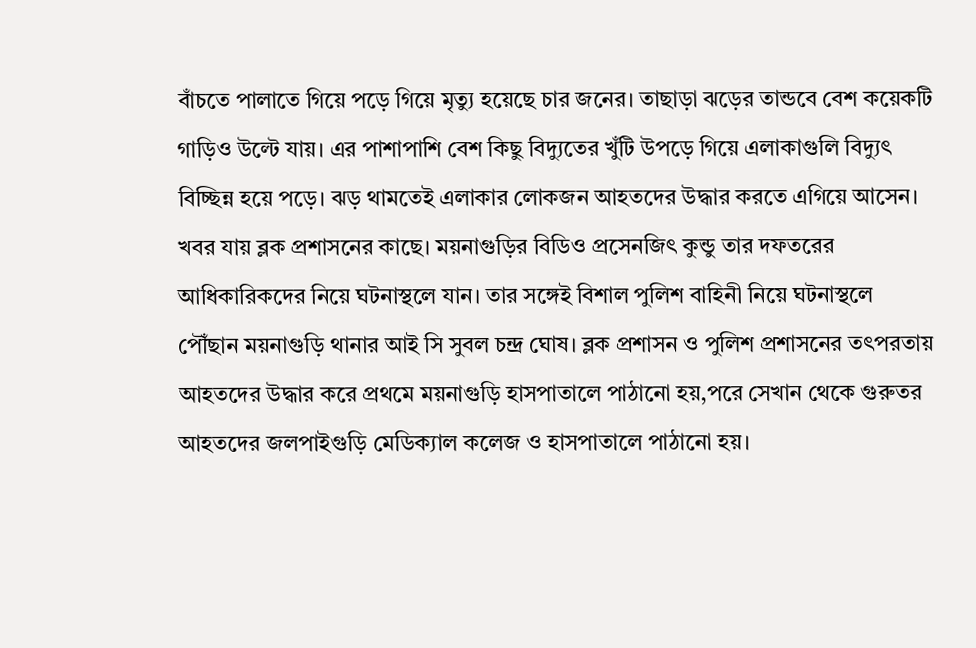বাঁচতে পালাতে গিয়ে পড়ে গিয়ে মৃত্যু হয়েছে চার জনের। তাছাড়া ঝড়ের তান্ডবে বেশ কয়েকটি গাড়িও উল্টে যায়। এর পাশাপাশি বেশ কিছু বিদ্যুতের খুঁটি উপড়ে গিয়ে এলাকাগুলি বিদ্যুৎ বিচ্ছিন্ন হয়ে পড়ে। ঝড় থামতেই এলাকার লোকজন আহতদের উদ্ধার করতে এগিয়ে আসেন। খবর যায় ব্লক প্রশাসনের কাছে। ময়নাগুড়ির বিডিও প্রসেনজিৎ কুন্ডু তার দফতরের আধিকারিকদের নিয়ে ঘটনাস্থলে যান। তার সঙ্গেই বিশাল পুলিশ বাহিনী নিয়ে ঘটনাস্থলে পৌঁছান ময়নাগুড়ি থানার আই সি সুবল চন্দ্র ঘোষ। ব্লক প্রশাসন ও পুলিশ প্রশাসনের তৎপরতায় আহতদের উদ্ধার করে প্রথমে ময়নাগুড়ি হাসপাতালে পাঠানো হয়,পরে সেখান থেকে গুরুতর আহতদের জলপাইগুড়ি মেডিক্যাল কলেজ ও হাসপাতালে পাঠানো হয়।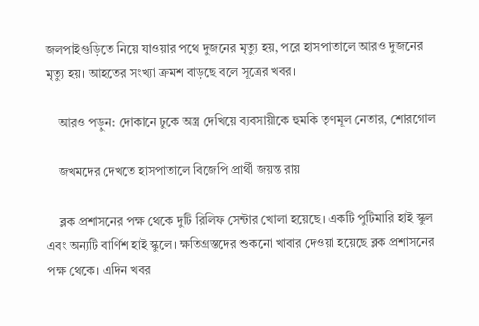জলপাইগুড়িতে নিয়ে যাওয়ার পথে দুজনের মৃত্যু হয়, পরে হাসপাতালে আরও দুজনের মৃত্যু হয়। আহতের সংখ্যা ক্রমশ বাড়ছে বলে সূত্রের খবর।

    আরও পড়ুন: দোকানে ঢুকে অস্ত্র দেখিয়ে ব্যবসায়ীকে হুমকি তৃণমূল নেতার, শোরগোল

    জখমদের দেখতে হাসপাতালে বিজেপি প্রার্থী জয়ন্ত রায়

    ব্লক প্রশাসনের পক্ষ থেকে দুটি রিলিফ সেন্টার খোলা হয়েছে। একটি পুটিমারি হাই স্কুল এবং অন্যটি বার্ণিশ হাই স্কুলে। ক্ষতিগ্রস্তদের শুকনো খাবার দেওয়া হয়েছে ব্লক প্রশাসনের পক্ষ থেকে। এদিন খবর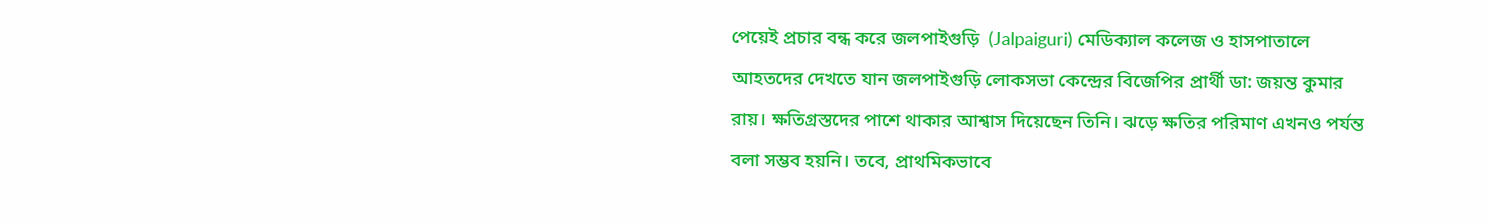পেয়েই প্রচার বন্ধ করে জলপাইগুড়ি  (Jalpaiguri) মেডিক্যাল কলেজ ও হাসপাতালে আহতদের দেখতে যান জলপাইগুড়ি লোকসভা কেন্দ্রের বিজেপির প্রার্থী ডা: জয়ন্ত কুমার রায়। ক্ষতিগ্রস্তদের পাশে থাকার আশ্বাস দিয়েছেন তিনি। ঝড়ে ক্ষতির পরিমাণ এখনও পর্যন্ত বলা সম্ভব হয়নি। তবে, প্রাথমিকভাবে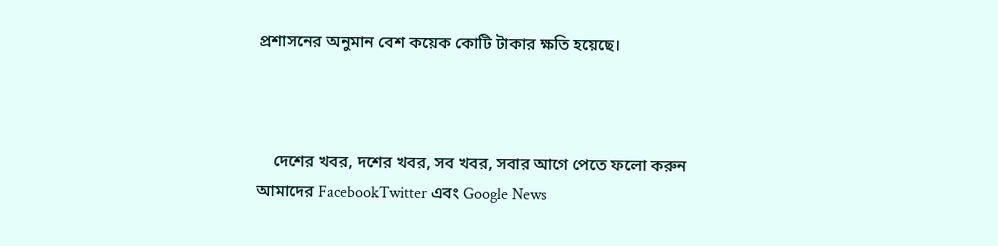প্রশাসনের অনুমান বেশ কয়েক কোটি টাকার ক্ষতি হয়েছে।



    দেশের খবর, দশের খবর, সব খবর, সবার আগে পেতে ফলো করুন আমাদের FacebookTwitter এবং Google News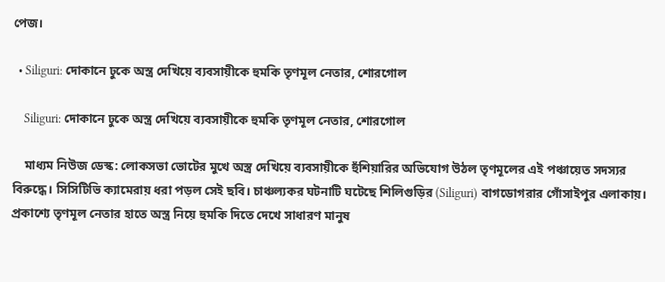পেজ।

  • Siliguri: দোকানে ঢুকে অস্ত্র দেখিয়ে ব্যবসায়ীকে হুমকি তৃণমূল নেতার, শোরগোল

    Siliguri: দোকানে ঢুকে অস্ত্র দেখিয়ে ব্যবসায়ীকে হুমকি তৃণমূল নেতার, শোরগোল

    মাধ্যম নিউজ ডেস্ক: লোকসভা ভোটের মুখে অস্ত্র দেখিয়ে ব্যবসায়ীকে হুঁশিয়ারির অভিযোগ উঠল তৃণমূলের এই পঞ্চায়েত সদস্যর বিরুদ্ধে। সিসিটিভি ক্যামেরায় ধরা পড়ল সেই ছবি। চাঞ্চল্যকর ঘটনাটি ঘটেছে শিলিগুড়ির (Siliguri) বাগডোগরার গোঁসাইপুর এলাকায়। প্রকাশ্যে তৃণমূল নেতার হাতে অস্ত্র নিয়ে হুমকি দিতে দেখে সাধারণ মানুষ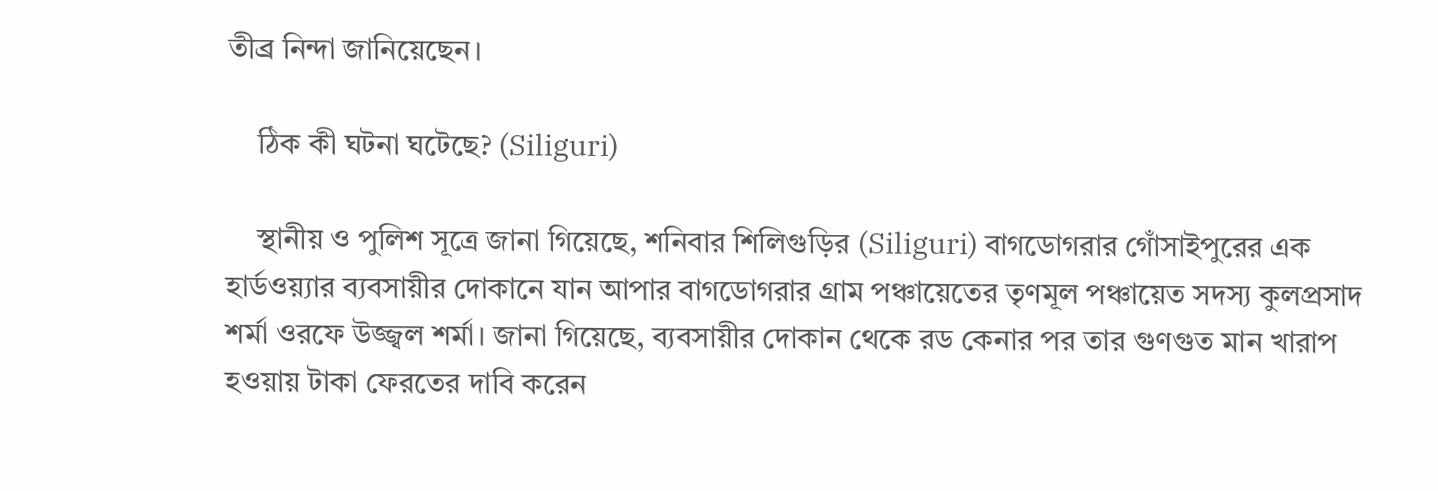তীব্র নিন্দা জানিয়েছেন।

    ঠিক কী ঘটনা ঘটেছে? (Siliguri)

    স্থানীয় ও পুলিশ সূত্রে জানা গিয়েছে, শনিবার শিলিগুড়ির (Siliguri) বাগডোগরার গোঁসাইপুরের এক হার্ডওয়্যার ব্যবসায়ীর দোকানে যান আপার বাগডোগরার গ্রাম পঞ্চায়েতের তৃণমূল পঞ্চায়েত সদস্য কুলপ্রসাদ শর্মা ওরফে উজ্জ্বল শর্মা। জানা গিয়েছে, ব্যবসায়ীর দোকান থেকে রড কেনার পর তার গুণগুত মান খারাপ হওয়ায় টাকা ফেরতের দাবি করেন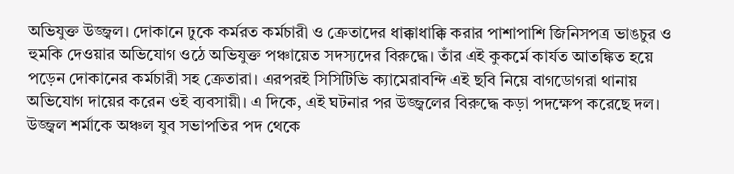অভিযুক্ত উজ্জ্বল। দোকানে ঢুকে কর্মরত কর্মচারী ও ক্রেতাদের ধাক্কাধাক্কি করার পাশাপাশি জিনিসপত্র ভাঙচুর ও হুমকি দেওয়ার অভিযোগ ওঠে অভিযুক্ত পঞ্চায়েত সদস্যদের বিরুদ্ধে। তাঁর এই কুকর্মে কার্যত আতঙ্কিত হয়ে পড়েন দোকানের কর্মচারী সহ ক্রেতারা। এরপরই সিসিটিভি ক্যামেরাবন্দি এই ছবি নিয়ে বাগডোগরা থানায় অভিযোগ দায়ের করেন ওই ব্যবসায়ী। এ দিকে, এই ঘটনার পর উজ্জ্বলের বিরুদ্ধে কড়া পদক্ষেপ করেছে দল। উজ্জ্বল শর্মাকে অঞ্চল যুব সভাপতির পদ থেকে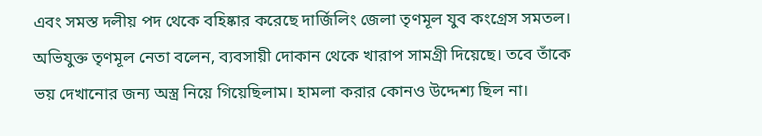এবং সমস্ত দলীয় পদ থেকে বহিষ্কার করেছে দার্জিলিং জেলা তৃণমূল যুব কংগ্রেস সমতল। অভিযুক্ত তৃণমূল নেতা বলেন, ব্যবসায়ী দোকান থেকে খারাপ সামগ্রী দিয়েছে। তবে তাঁকে ভয় দেখানোর জন্য অস্ত্র নিয়ে গিয়েছিলাম। হামলা করার কোনও উদ্দেশ্য ছিল না।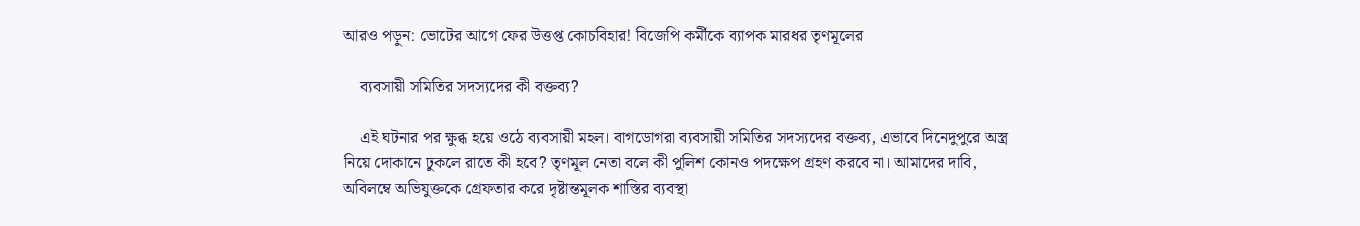আরও পড়ুন: ভোটের আগে ফের উত্তপ্ত কোচবিহার! বিজেপি কর্মীকে ব্যাপক মারধর তৃণমূলের

    ব্যবসায়ী সমিতির সদস্যদের কী বক্তব্য?

    এই ঘটনার পর ক্ষুব্ধ হয়ে ওঠে ব্যবসায়ী মহল। বাগডোগরা ব্যবসায়ী সমিতির সদস্যদের বক্তব্য, এভাবে দিনেদুপুরে অস্ত্র নিয়ে দোকানে ঢুকলে রাতে কী হবে? তৃণমূল নেতা বলে কী পুলিশ কোনও পদক্ষেপ গ্রহণ করবে না। আমাদের দাবি, অবিলম্বে অভিযুক্তকে গ্রেফতার করে দৃষ্টান্তমূলক শাস্তির ব্যবস্থা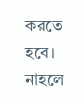করতে হবে। নাহলে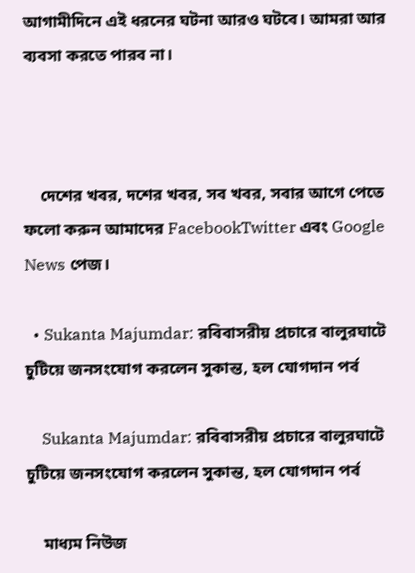আগামীদিনে এই ধরনের ঘটনা আরও ঘটবে। আমরা আর ব্যবসা করতে পারব না।



    দেশের খবর, দশের খবর, সব খবর, সবার আগে পেতে ফলো করুন আমাদের FacebookTwitter এবং Google News পেজ।

  • Sukanta Majumdar: রবিবাসরীয় প্রচারে বালুরঘাটে চুটিয়ে জনসংযোগ করলেন সুকান্ত, হল যোগদান পর্ব

    Sukanta Majumdar: রবিবাসরীয় প্রচারে বালুরঘাটে চুটিয়ে জনসংযোগ করলেন সুকান্ত, হল যোগদান পর্ব

    মাধ্যম নিউজ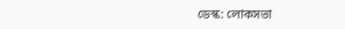ডেস্ক: লোকসভা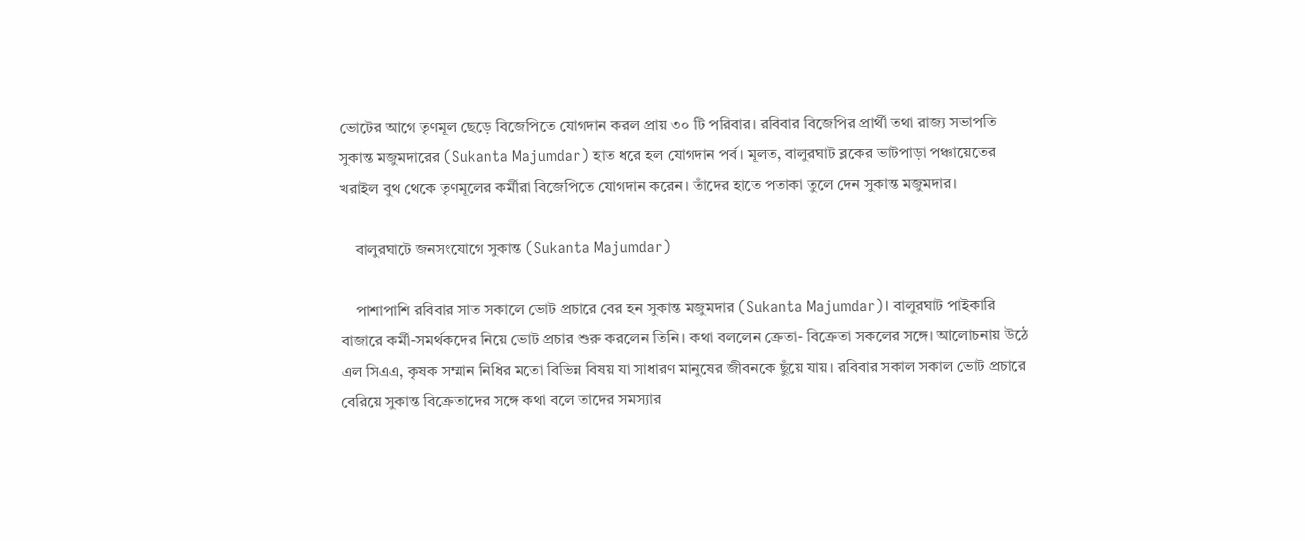ভোটের আগে তৃণমূল ছেড়ে বিজেপিতে যোগদান করল প্রায় ৩০ টি পরিবার। রবিবার বিজেপির প্রার্থী তথা রাজ্য সভাপতি সুকান্ত মজুমদারের (Sukanta Majumdar) হাত ধরে হল যোগদান পর্ব। মূলত, বালুরঘাট ব্লকের ভাটপাড়া পঞ্চায়েতের খরাইল বুথ থেকে তৃণমূলের কর্মীরা বিজেপিতে যোগদান করেন। তাঁদের হাতে পতাকা তুলে দেন সুকান্ত মজুমদার।

    বালুরঘাটে জনসংযোগে সুকান্ত (Sukanta Majumdar)

    পাশাপাশি রবিবার সাত সকালে ভোট প্রচারে বের হন সুকান্ত মজুমদার (Sukanta Majumdar)। বালুরঘাট পাইকারি বাজারে কর্মী-সমর্থকদের নিয়ে ভোট প্রচার শুরু করলেন তিনি। কথা বললেন ক্রেতা- বিক্রেতা সকলের সঙ্গে। আলোচনায় উঠে এল সিএএ, কৃষক সম্মান নিধির মতো বিভিন্ন বিষয় যা সাধারণ মানুষের জীবনকে ছুঁয়ে যায়। রবিবার সকাল সকাল ভোট প্রচারে বেরিয়ে সুকান্ত বিক্রেতাদের সঙ্গে কথা বলে তাদের সমস্যার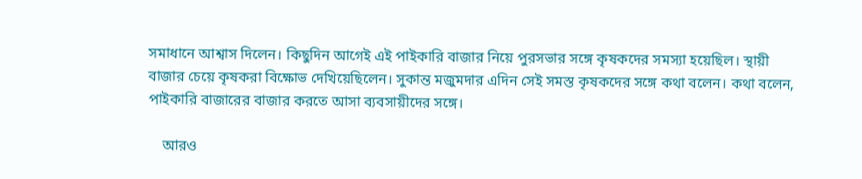সমাধানে আশ্বাস দিলেন। কিছুদিন আগেই এই পাইকারি বাজার নিয়ে পুরসভার সঙ্গে কৃষকদের সমস্যা হয়েছিল। স্থায়ী বাজার চেয়ে কৃষকরা বিক্ষোভ দেখিয়েছিলেন। সুকান্ত মজুমদার এদিন সেই সমস্ত কৃষকদের সঙ্গে কথা বলেন। কথা বলেন, পাইকারি বাজারের বাজার করতে আসা ব্যবসায়ীদের সঙ্গে।

    আরও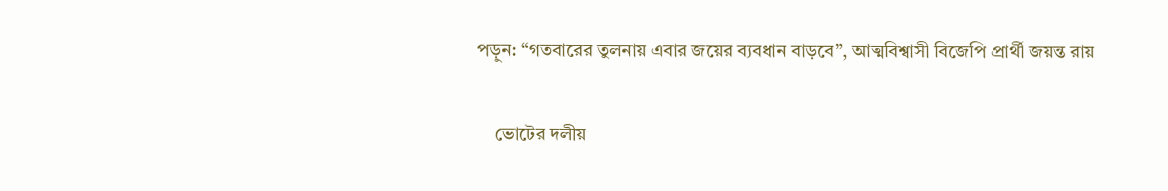পড়ুন: “গতবারের তুলনায় এবার জয়ের ব্যবধান বাড়বে”, আত্মবিশ্বাসী বিজেপি প্রার্থী জয়ন্ত রায়

    ভোটের দলীয়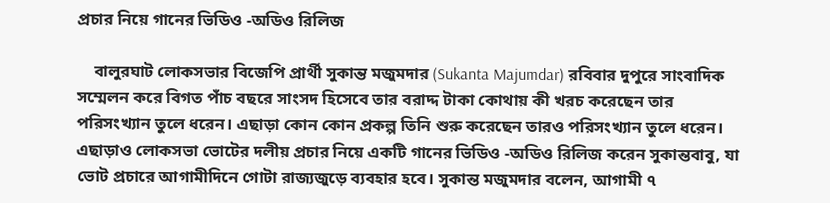প্রচার নিয়ে গানের ভিডিও -অডিও রিলিজ

    বালুরঘাট লোকসভার বিজেপি প্রার্থী সুকান্ত মজুমদার (Sukanta Majumdar) রবিবার দুপুরে সাংবাদিক সম্মেলন করে বিগত পাঁচ বছরে সাংসদ হিসেবে তার বরাদ্দ টাকা কোথায় কী খরচ করেছেন তার পরিসংখ্যান তুলে ধরেন। এছাড়া কোন কোন প্রকল্প তিনি শুরু করেছেন তারও পরিসংখ্যান তুলে ধরেন। এছাড়াও লোকসভা ভোটের দলীয় প্রচার নিয়ে একটি গানের ভিডিও -অডিও রিলিজ করেন সুকান্তবাবু, যা ভোট প্রচারে আগামীদিনে গোটা রাজ্যজুড়ে ব্যবহার হবে। সুকান্ত মজুমদার বলেন, আগামী ৭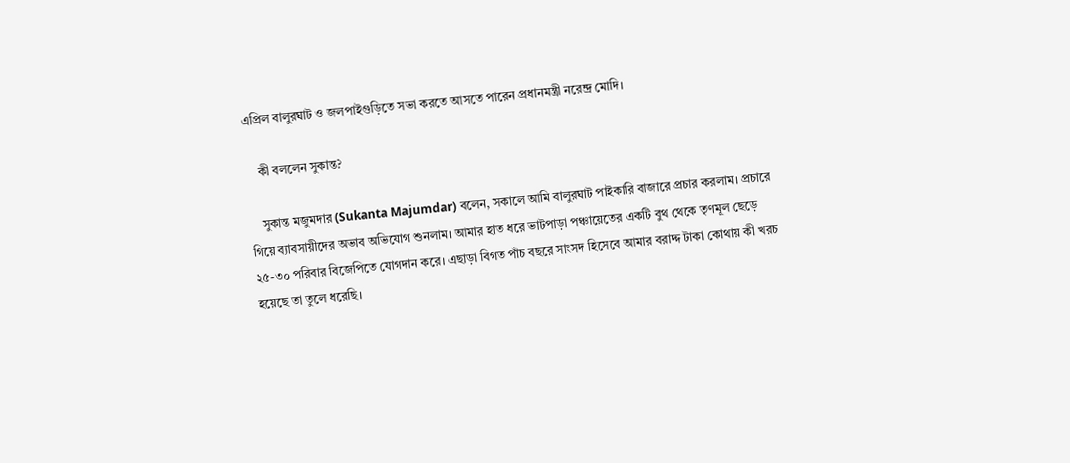এপ্রিল বালুরঘাট ও জলপাইগুড়িতে সভা করতে আসতে পারেন প্রধানমন্ত্রী নরেন্দ্র মোদি।

    কী বললেন সুকান্ত?

    সুকান্ত মজুমদার (Sukanta Majumdar) বলেন, সকালে আমি বালুরঘাট পাইকারি বাজারে প্রচার করলাম। প্রচারে গিয়ে ব্যাবসায়ীদের অভাব অভিযোগ শুনলাম। আমার হাত ধরে ভাটপাড়া পঞ্চায়েতের একটি বুথ থেকে তৃণমূল ছেড়ে ২৫-৩০ পরিবার বিজেপিতে যোগদান করে। এছাড়া বিগত পাঁচ বছরে সাংসদ হিসেবে আমার বরাদ্দ টাকা কোথায় কী খরচ হয়েছে তা তুলে ধরেছি।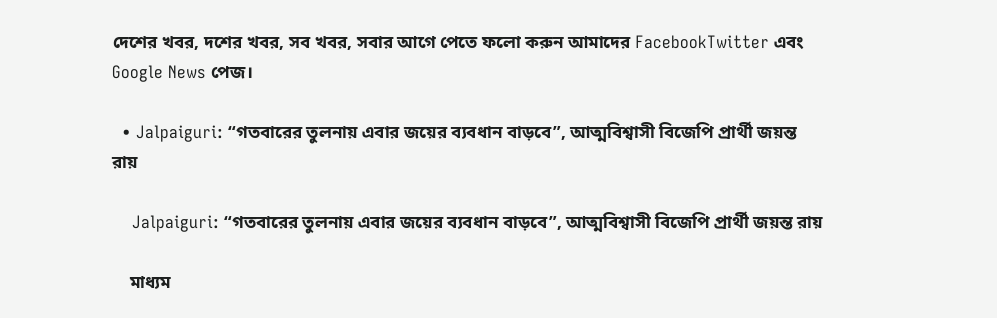দেশের খবর, দশের খবর, সব খবর, সবার আগে পেতে ফলো করুন আমাদের FacebookTwitter এবং Google News পেজ।

  • Jalpaiguri: “গতবারের তুলনায় এবার জয়ের ব্যবধান বাড়বে”, আত্মবিশ্বাসী বিজেপি প্রার্থী জয়ন্ত রায়

    Jalpaiguri: “গতবারের তুলনায় এবার জয়ের ব্যবধান বাড়বে”, আত্মবিশ্বাসী বিজেপি প্রার্থী জয়ন্ত রায়

    মাধ্যম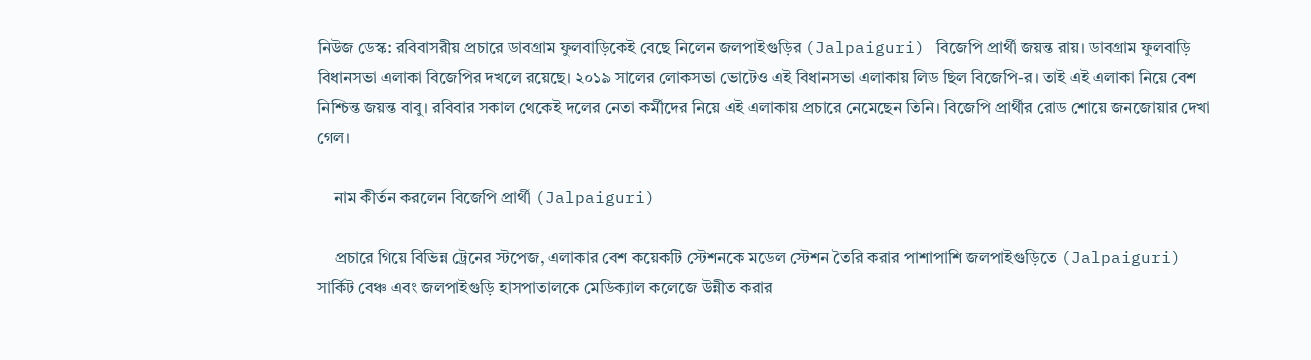নিউজ ডেস্ক: রবিবাসরীয় প্রচারে ডাবগ্রাম ফুলবাড়িকেই বেছে নিলেন জলপাইগুড়ির (Jalpaiguri) বিজেপি প্রার্থী জয়ন্ত রায়। ডাবগ্রাম ফুলবাড়ি বিধানসভা এলাকা বিজেপির দখলে রয়েছে। ২০১৯ সালের লোকসভা ভোটেও এই বিধানসভা এলাকায় লিড ছিল বিজেপি-র। তাই এই এলাকা নিয়ে বেশ নিশ্চিন্ত জয়ন্ত বাবু। রবিবার সকাল থেকেই দলের নেতা কর্মীদের নিয়ে এই এলাকায় প্রচারে নেমেছেন তিনি। বিজেপি প্রার্থীর রোড শোয়ে জনজোয়ার দেখা গেল।

    নাম কীর্তন করলেন বিজেপি প্রার্থী (Jalpaiguri)

    প্রচারে গিয়ে বিভিন্ন ট্রেনের স্টপেজ, এলাকার বেশ কয়েকটি স্টেশনকে মডেল স্টেশন তৈরি করার পাশাপাশি জলপাইগুড়িতে (Jalpaiguri) সার্কিট বেঞ্চ এবং জলপাইগুড়ি হাসপাতালকে মেডিক্যাল কলেজে উন্নীত করার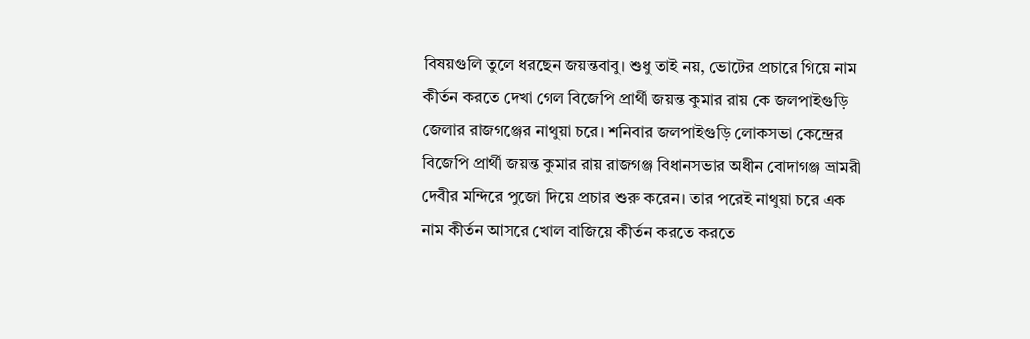বিষয়গুলি তুলে ধরছেন জয়ন্তবাবু। শুধু তাই নয়, ভোটের প্রচারে গিয়ে নাম কীর্তন করতে দেখা গেল বিজেপি প্রার্থী জয়ন্ত কুমার রায় কে জলপাইগুড়ি জেলার রাজগঞ্জের নাথুয়া চরে। শনিবার জলপাইগুড়ি লোকসভা কেন্দ্রের বিজেপি প্রার্থী জয়ন্ত কুমার রায় রাজগঞ্জ বিধানসভার অধীন বোদাগঞ্জ ভ্রামরী দেবীর মন্দিরে পুজো দিয়ে প্রচার শুরু করেন। তার পরেই নাথুয়া চরে এক নাম কীর্তন আসরে খোল বাজিয়ে কীর্তন করতে করতে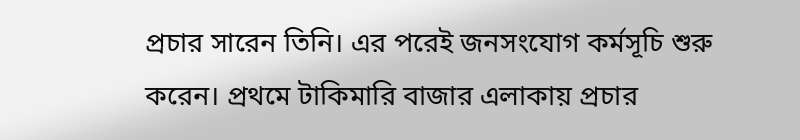প্রচার সারেন তিনি। এর পরেই জনসংযোগ কর্মসূচি শুরু করেন। প্রথমে টাকিমারি বাজার এলাকায় প্রচার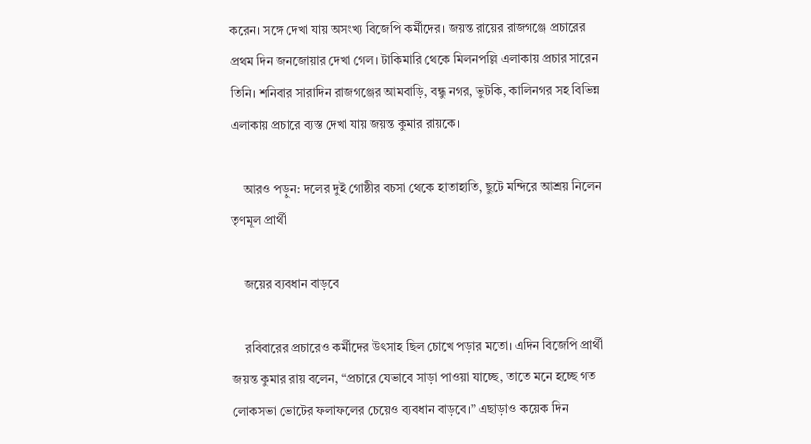করেন। সঙ্গে দেখা যায় অসংখ্য বিজেপি কর্মীদের। জয়ন্ত রায়ের রাজগঞ্জে প্রচারের প্রথম দিন জনজোয়ার দেখা গেল। টাকিমারি থেকে মিলনপল্লি এলাকায় প্রচার সারেন তিনি। শনিবার সারাদিন রাজগঞ্জের আমবাড়ি, বন্ধু নগর, ভুটকি, কালিনগর সহ বিভিন্ন এলাকায় প্রচারে ব্যস্ত দেখা যায় জয়ন্ত কুমার রায়কে।

    আরও পড়ুন: দলের দুই গোষ্ঠীর বচসা থেকে হাতাহাতি, ছুটে মন্দিরে আশ্রয় নিলেন তৃণমূল প্রার্থী

    জয়ের ব্যবধান বাড়বে

    রবিবারের প্রচারেও কর্মীদের উৎসাহ ছিল চোখে পড়ার মতো। এদিন বিজেপি প্রার্থী জয়ন্ত কুমার রায় বলেন, “প্রচারে যেভাবে সাড়া পাওয়া যাচ্ছে, তাতে মনে হচ্ছে গত লোকসভা ভোটের ফলাফলের চেয়েও ব্যবধান বাড়বে।” এছাড়াও কয়েক দিন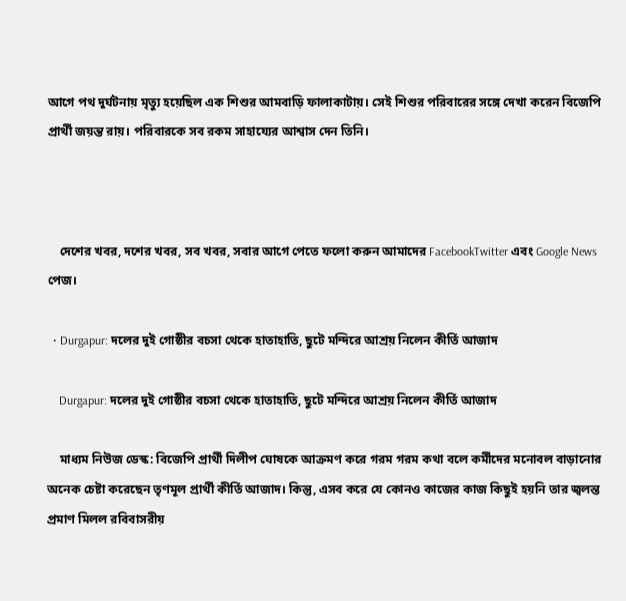আগে পথ দুর্ঘটনায় মৃত্যু হয়েছিল এক শিশুর আমবাড়ি ফালাকাটায়। সেই শিশুর পরিবারের সঙ্গে দেখা করেন বিজেপি প্রার্থী জয়ন্ত রায়। পরিবারকে সব রকম সাহায্যের আশ্বাস দেন তিনি।



    দেশের খবর, দশের খবর, সব খবর, সবার আগে পেতে ফলো করুন আমাদের FacebookTwitter এবং Google News পেজ।

  • Durgapur: দলের দুই গোষ্ঠীর বচসা থেকে হাতাহাতি, ছুটে মন্দিরে আশ্রয় নিলেন কীর্তি আজাদ

    Durgapur: দলের দুই গোষ্ঠীর বচসা থেকে হাতাহাতি, ছুটে মন্দিরে আশ্রয় নিলেন কীর্তি আজাদ

    মাধ্যম নিউজ ডেস্ক: বিজেপি প্রার্থী দিলীপ ঘোষকে আক্রমণ করে গরম গরম কথা বলে কর্মীদের মনোবল বাড়ানোর অনেক চেষ্টা করেছেন তৃণমূল প্রার্থী কীর্তি আজাদ। কিন্তু, এসব করে যে কোনও কাজের কাজ কিছুই হয়নি তার জ্বলন্ত প্রমাণ মিলল রবিবাসরীয়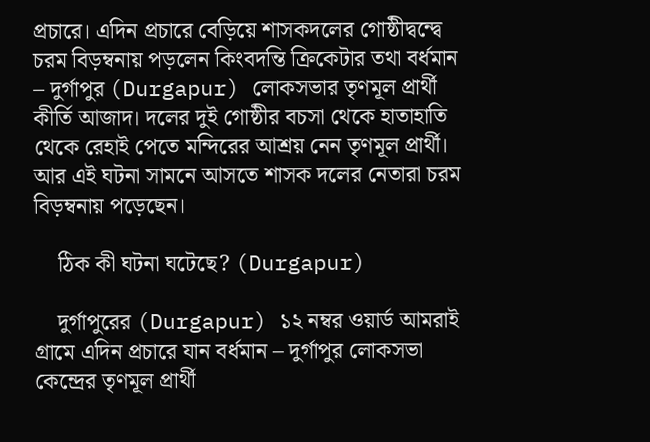প্রচারে। এদিন প্রচারে বেড়িয়ে শাসকদলের গোষ্ঠীদ্বন্দ্বে চরম বিড়ম্বনায় পড়লেন কিংবদন্তি ক্রিকেটার তথা বর্ধমান – দুর্গাপুর (Durgapur) লোকসভার তৃণমূল প্রার্থী কীর্তি আজাদ। দলের দুই গোষ্ঠীর বচসা থেকে হাতাহাতি থেকে রেহাই পেতে মন্দিরের আশ্রয় নেন তৃণমূল প্রার্থী। আর এই ঘটনা সামনে আসতে শাসক দলের নেতারা চরম বিড়ম্বনায় পড়েছেন।

    ঠিক কী ঘটনা ঘটেছে? (Durgapur)

    দুর্গাপুরের (Durgapur) ১২ নম্বর ওয়ার্ড আমরাই গ্রামে এদিন প্রচারে যান বর্ধমান – দুর্গাপুর লোকসভা কেন্দ্রের তৃণমূল প্রার্থী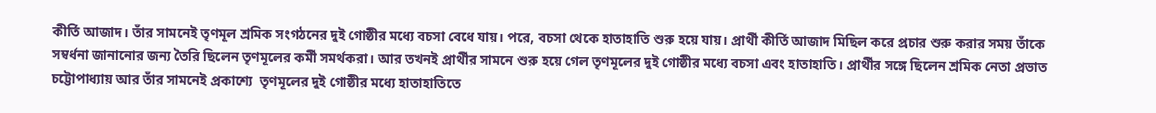কীর্তি আজাদ। তাঁর সামনেই তৃণমূল শ্রমিক সংগঠনের দুই গোষ্ঠীর মধ্যে বচসা বেধে যায়। পরে, বচসা থেকে হাতাহাতি শুরু হয়ে যায়। প্রার্থী কীর্তি আজাদ মিছিল করে প্রচার শুরু করার সময় তাঁকে সম্বর্ধনা জানানোর জন্য তৈরি ছিলেন তৃণমূলের কর্মী সমর্থকরা। আর তখনই প্রার্থীর সামনে শুরু হয়ে গেল তৃণমূলের দুই গোষ্ঠীর মধ্যে বচসা এবং হাতাহাতি। প্রার্থীর সঙ্গে ছিলেন শ্রমিক নেতা প্রভাত চট্টোপাধ্যায় আর তাঁর সামনেই প্রকাশ্যে  তৃণমূলের দুই গোষ্ঠীর মধ্যে হাতাহাতিতে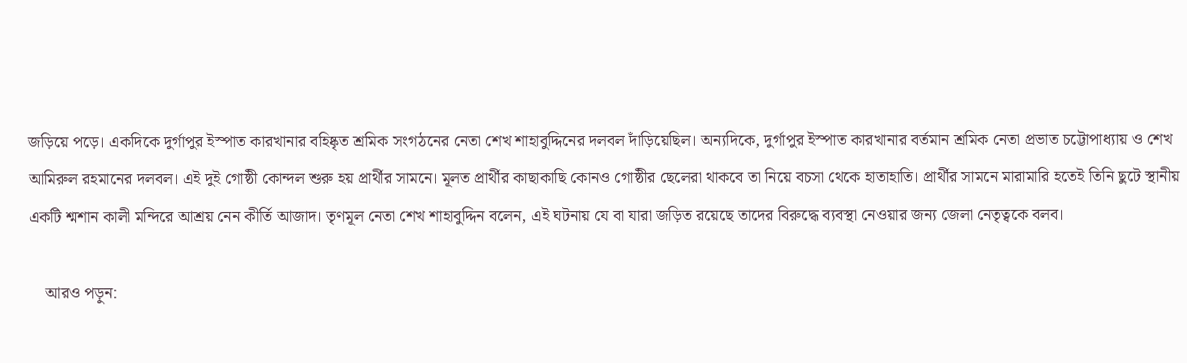জড়িয়ে পড়ে। একদিকে দুর্গাপুর ইস্পাত কারখানার বহিষ্কৃত শ্রমিক সংগঠনের নেতা শেখ শাহাবুদ্দিনের দলবল দাঁড়িয়েছিল। অন্যদিকে, দুর্গাপুর ইস্পাত কারখানার বর্তমান শ্রমিক নেতা প্রভাত চট্টোপাধ্যায় ও শেখ আমিরুল রহমানের দলবল। এই দুই গোষ্ঠী কোন্দল শুরু হয় প্রার্থীর সামনে। মূলত প্রার্থীর কাছাকাছি কোনও গোষ্ঠীর ছেলেরা থাকবে তা নিয়ে বচসা থেকে হাতাহাতি। প্রার্থীর সামনে মারামারি হতেই তিনি ছুটে স্থানীয় একটি শ্মশান কালী মন্দিরে আশ্রয় নেন কীর্তি আজাদ। তৃণমূল নেতা শেখ শাহাবুদ্দিন বলেন, এই ঘটনায় যে বা যারা জড়িত রয়েছে তাদের বিরুদ্ধে ব্যবস্থা নেওয়ার জন্য জেলা নেতৃত্বকে বলব।

    আরও পড়ুন: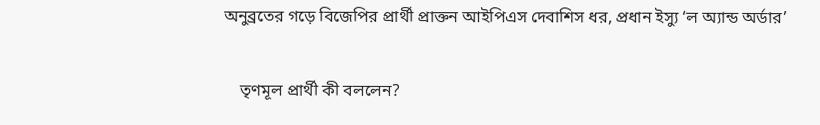অনুব্রতের গড়ে বিজেপির প্রার্থী প্রাক্তন আইপিএস দেবাশিস ধর, প্রধান ইস্যু ‘ল অ্যান্ড অর্ডার’

    তৃণমূল প্রার্থী কী বললেন?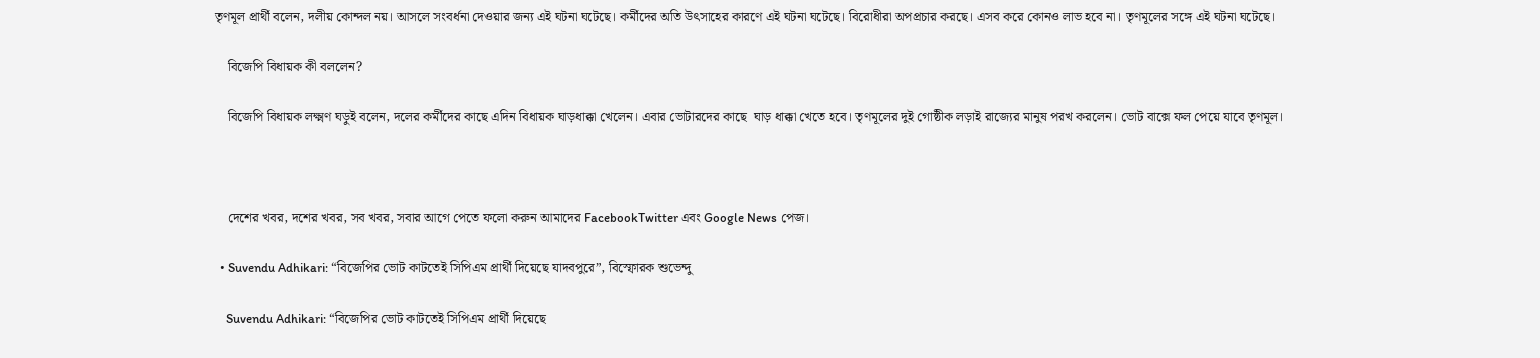তৃণমূল প্রার্থী বলেন, দলীয় কোন্দল নয়। আসলে সংবর্ধনা দেওয়ার জন্য এই ঘটনা ঘটেছে। কর্মীদের অতি উৎসাহের কারণে এই ঘটনা ঘটেছে। বিরোধীরা অপপ্রচার করছে। এসব করে কোনও লাভ হবে না। তৃণমূলের সঙ্গে এই ঘটনা ঘটেছে।

    বিজেপি বিধায়ক কী বললেন?

    বিজেপি বিধায়ক লক্ষ্মণ ঘড়ুই বলেন, দলের কর্মীদের কাছে এদিন বিধায়ক ঘাড়ধাক্কা খেলেন। এবার ভোটারদের কাছে  ঘাড় ধাক্কা খেতে হবে। তৃণমূলের দুই গোষ্ঠীক লড়াই রাজ্যের মানুষ পরখ করলেন। ভোট বাক্সে ফল পেয়ে যাবে তৃণমূল।



    দেশের খবর, দশের খবর, সব খবর, সবার আগে পেতে ফলো করুন আমাদের FacebookTwitter এবং Google News পেজ।

  • Suvendu Adhikari: “বিজেপির ভোট কাটতেই সিপিএম প্রার্থী দিয়েছে যাদবপুরে”, বিস্ফোরক শুভেন্দু

    Suvendu Adhikari: “বিজেপির ভোট কাটতেই সিপিএম প্রার্থী দিয়েছে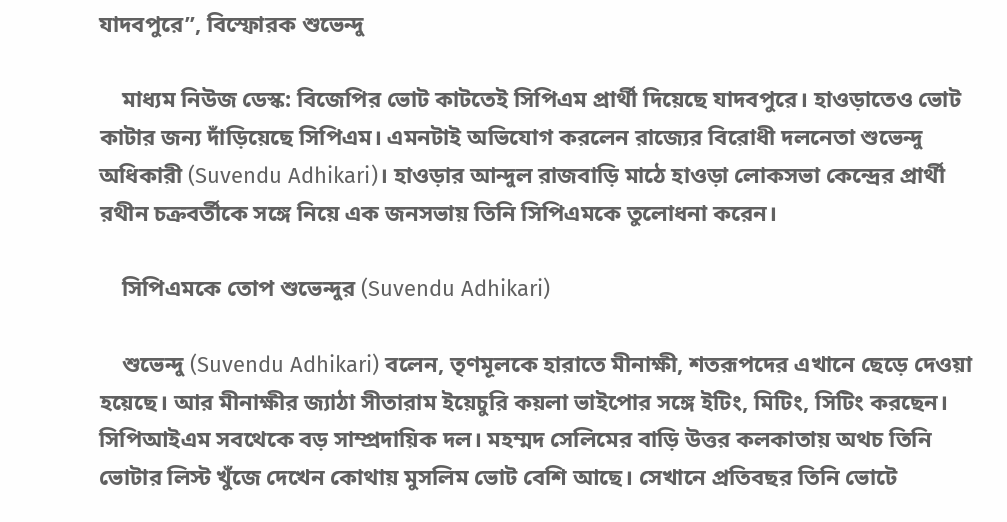যাদবপুরে”, বিস্ফোরক শুভেন্দু

    মাধ্যম নিউজ ডেস্ক: বিজেপির ভোট কাটতেই সিপিএম প্রার্থী দিয়েছে যাদবপুরে। হাওড়াতেও ভোট কাটার জন্য দাঁড়িয়েছে সিপিএম। এমনটাই অভিযোগ করলেন রাজ্যের বিরোধী দলনেতা শুভেন্দু অধিকারী (Suvendu Adhikari)। হাওড়ার আন্দুল রাজবাড়ি মাঠে হাওড়া লোকসভা কেন্দ্রের প্রার্থী রথীন চক্রবর্তীকে সঙ্গে নিয়ে এক জনসভায় তিনি সিপিএমকে তুলোধনা করেন।

    সিপিএমকে তোপ শুভেন্দুর (Suvendu Adhikari)

    শুভেন্দু (Suvendu Adhikari) বলেন, তৃণমূলকে হারাতে মীনাক্ষী, শতরূপদের এখানে ছেড়ে দেওয়া হয়েছে। আর মীনাক্ষীর জ্যাঠা সীতারাম ইয়েচুরি কয়লা ভাইপোর সঙ্গে ইটিং, মিটিং, সিটিং করছেন। সিপিআইএম সবথেকে বড় সাম্প্রদায়িক দল। মহম্মদ সেলিমের বাড়ি উত্তর কলকাতায় অথচ তিনি ভোটার লিস্ট খুঁজে দেখেন কোথায় মুসলিম ভোট বেশি আছে। সেখানে প্রতিবছর তিনি ভোটে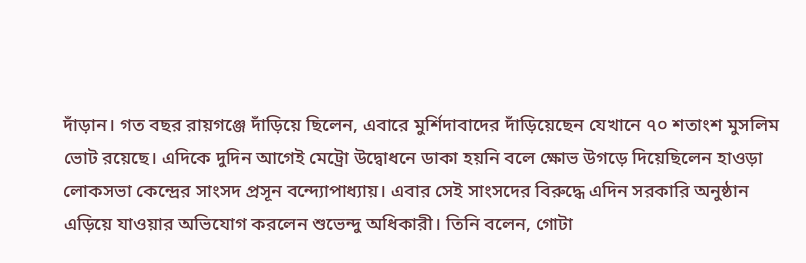দাঁড়ান। গত বছর রায়গঞ্জে দাঁড়িয়ে ছিলেন, এবারে মুর্শিদাবাদের দাঁড়িয়েছেন যেখানে ৭০ শতাংশ মুসলিম ভোট রয়েছে। এদিকে দুদিন আগেই মেট্রো উদ্বোধনে ডাকা হয়নি বলে ক্ষোভ উগড়ে দিয়েছিলেন হাওড়া লোকসভা কেন্দ্রের সাংসদ প্রসূন বন্দ্যোপাধ্যায়। এবার সেই সাংসদের বিরুদ্ধে এদিন সরকারি অনুষ্ঠান  এড়িয়ে যাওয়ার অভিযোগ করলেন শুভেন্দু অধিকারী। তিনি বলেন, গোটা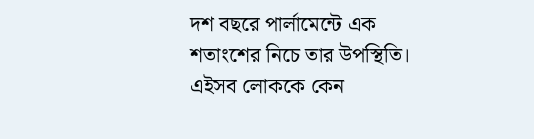দশ বছরে পার্লামেন্টে এক শতাংশের নিচে তার উপস্থিতি। এইসব লোককে কেন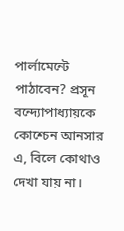পার্লামেন্টে পাঠাবেন? প্রসূন বন্দ্যোপাধ্যায়কে কোশ্চেন আনসার এ, বিলে কোথাও দেখা যায় না।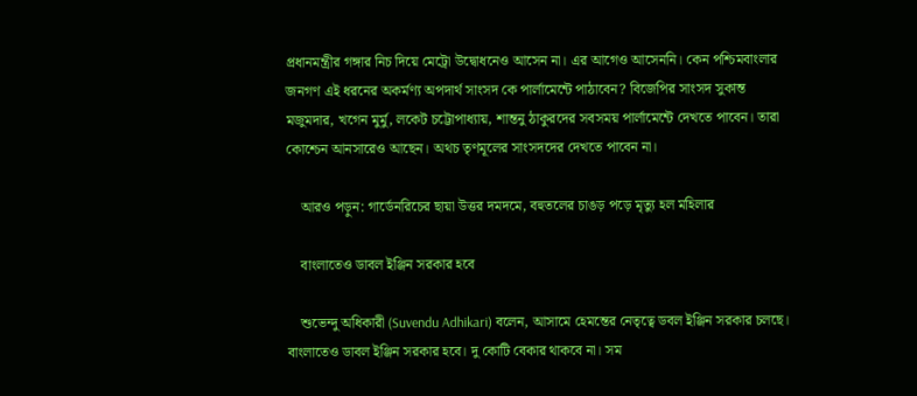প্রধানমন্ত্রীর গঙ্গার নিচ দিয়ে মেট্রো উদ্বোধনেও আসেন না। এর আগেও আসেননি। কেন পশ্চিমবাংলার জনগণ এই ধরনের অকর্মণ্য অপদার্থ সাংসদ কে পার্লামেন্টে পাঠাবেন? বিজেপির সাংসদ সুকান্ত মজুমদার, খগেন মুর্মু, লকেট চট্টোপাধ্যায়, শান্তনু ঠাকুরদের সবসময় পার্লামেন্টে দেখতে পাবেন। তারা কোশ্চেন আনসারেও আছেন। অথচ তৃণমূলের সাংসদদের দেখতে পাবেন না।

    আরও পড়ুন: গার্ডেনরিচের ছায়া উত্তর দমদমে, বহুতলের চাঙড় পড়ে মৃত্যু হল মহিলার

    বাংলাতেও ডাবল ইঞ্জিন সরকার হবে

    শুভেন্দু অধিকারী (Suvendu Adhikari) বলেন, আসামে হেমন্তের নেতৃত্বে ডবল ইঞ্জিন সরকার চলছে। বাংলাতেও ডাবল ইঞ্জিন সরকার হবে। দু কোটি বেকার থাকবে না। সম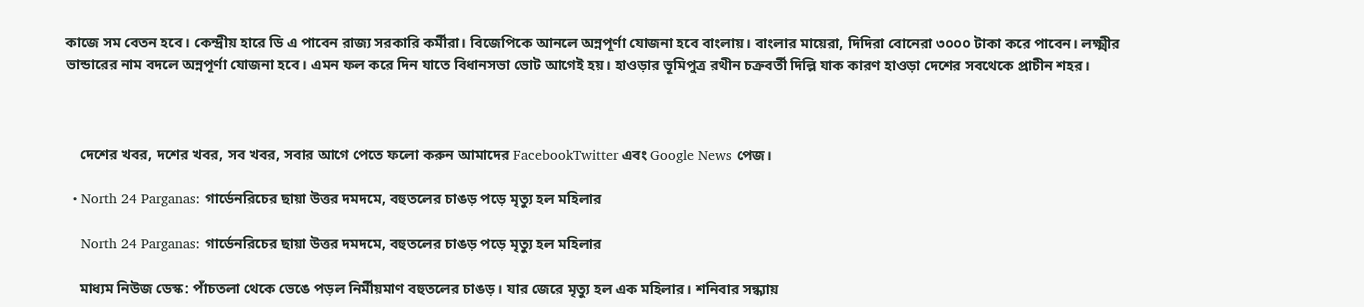কাজে সম বেতন হবে। কেন্দ্রীয় হারে ডি এ পাবেন রাজ্য সরকারি কর্মীরা। বিজেপিকে আনলে অন্নপূর্ণা যোজনা হবে বাংলায়। বাংলার মায়েরা, দিদিরা বোনেরা ৩০০০ টাকা করে পাবেন। লক্ষ্মীর ভান্ডারের নাম বদলে অন্নপূর্ণা যোজনা হবে। এমন ফল করে দিন যাতে বিধানসভা ভোট আগেই হয়। হাওড়ার ভূমিপুত্র রথীন চক্রবর্তী দিল্লি যাক কারণ হাওড়া দেশের সবথেকে প্রাচীন শহর।



    দেশের খবর, দশের খবর, সব খবর, সবার আগে পেতে ফলো করুন আমাদের FacebookTwitter এবং Google News পেজ।

  • North 24 Parganas: গার্ডেনরিচের ছায়া উত্তর দমদমে, বহুতলের চাঙড় পড়ে মৃত্যু হল মহিলার

    North 24 Parganas: গার্ডেনরিচের ছায়া উত্তর দমদমে, বহুতলের চাঙড় পড়ে মৃত্যু হল মহিলার

    মাধ্যম নিউজ ডেস্ক: পাঁচতলা থেকে ভেঙে পড়ল নির্মীয়মাণ বহুতলের চাঙড়। যার জেরে মৃত্যু হল এক মহিলার। শনিবার সন্ধ্যায়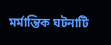মর্মান্তিক ঘটনাটি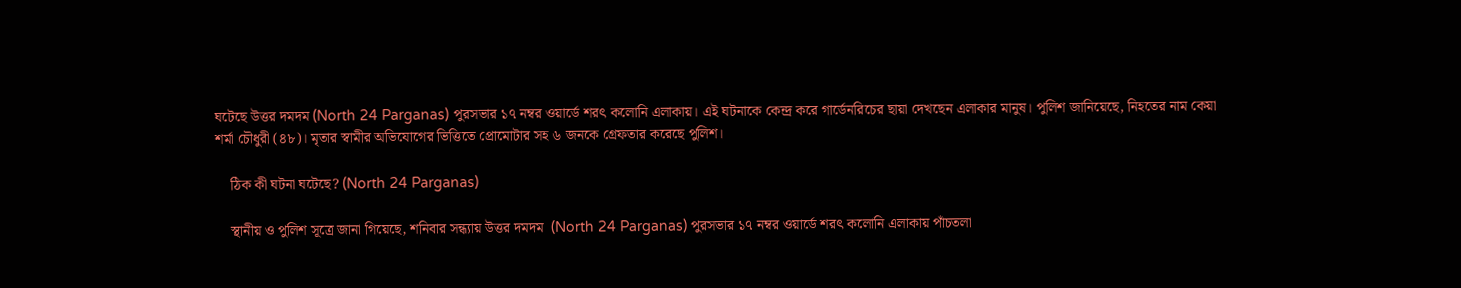ঘটেছে উত্তর দমদম (North 24 Parganas) পুরসভার ১৭ নম্বর ওয়ার্ডে শরৎ কলোনি এলাকায়। এই ঘটনাকে কেন্দ্র করে গার্ডেনরিচের ছায়া দেখছেন এলাকার মানুষ। পুলিশ জানিয়েছে, নিহতের নাম কেয়া শর্মা চৌধুরী (৪৮)। মৃতার স্বামীর অভিযোগের ভিত্তিতে প্রোমোটার সহ ৬ জনকে গ্রেফতার করেছে পুলিশ।

    ঠিক কী ঘটনা ঘটেছে? (North 24 Parganas)

    স্থানীয় ও পুলিশ সূত্রে জানা গিয়েছে, শনিবার সন্ধ্যায় উত্তর দমদম  (North 24 Parganas) পুরসভার ১৭ নম্বর ওয়ার্ডে শরৎ কলোনি এলাকায় পাঁচতলা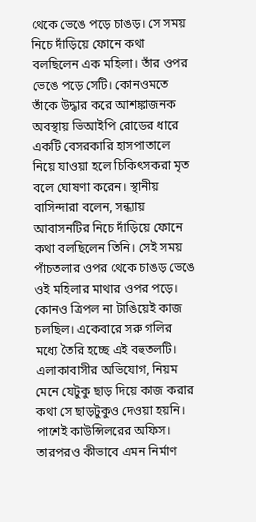থেকে ভেঙে পড়ে চাঙড়। সে সময় নিচে দাঁড়িয়ে ফোনে কথা বলছিলেন এক মহিলা। তাঁর ওপর ভেঙে পড়ে সেটি। কোনওমতে তাঁকে উদ্ধার করে আশঙ্কাজনক অবস্থায় ভিআইপি রোডের ধারে একটি বেসরকারি হাসপাতালে নিয়ে যাওয়া হলে চিকিৎসকরা মৃত বলে ঘোষণা করেন। স্থানীয় বাসিন্দারা বলেন, সন্ধ্যায় আবাসনটির নিচে দাঁড়িয়ে ফোনে কথা বলছিলেন তিনি। সেই সময় পাঁচতলার ওপর থেকে চাঙড় ভেঙে ওই মহিলার মাথার ওপর পড়ে। কোনও ত্রিপল না টাঙিয়েই কাজ চলছিল। একেবারে সরু গলির মধ্যে তৈরি হচ্ছে এই বহুতলটি। এলাকাবাসীর অভিযোগ, নিয়ম মেনে যেটুকু ছাড় দিয়ে কাজ করার কথা সে ছাড়টুকুও দেওয়া হয়নি। পাশেই কাউন্সিলরের অফিস। তারপরও কীভাবে এমন নির্মাণ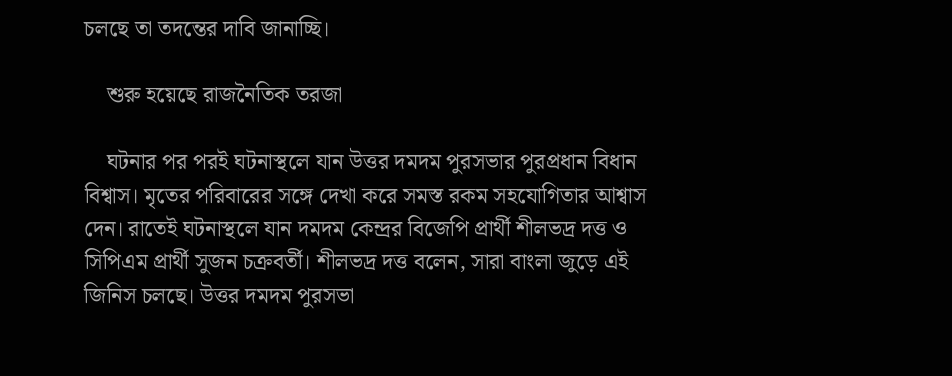চলছে তা তদন্তের দাবি জানাচ্ছি।

    শুরু হয়েছে রাজনৈতিক তরজা

    ঘটনার পর পরই ঘটনাস্থলে যান উত্তর দমদম পুরসভার পুরপ্রধান বিধান বিশ্বাস। মৃতের পরিবারের সঙ্গে দেখা করে সমস্ত রকম সহযোগিতার আশ্বাস দেন। রাতেই ঘটনাস্থলে যান দমদম কেন্দ্রর বিজেপি প্রার্থী শীলভদ্র দত্ত ও সিপিএম প্রার্থী সুজন চক্রবর্তী। শীলভদ্র দত্ত বলেন, সারা বাংলা জুড়ে এই জিনিস চলছে। উত্তর দমদম পুরসভা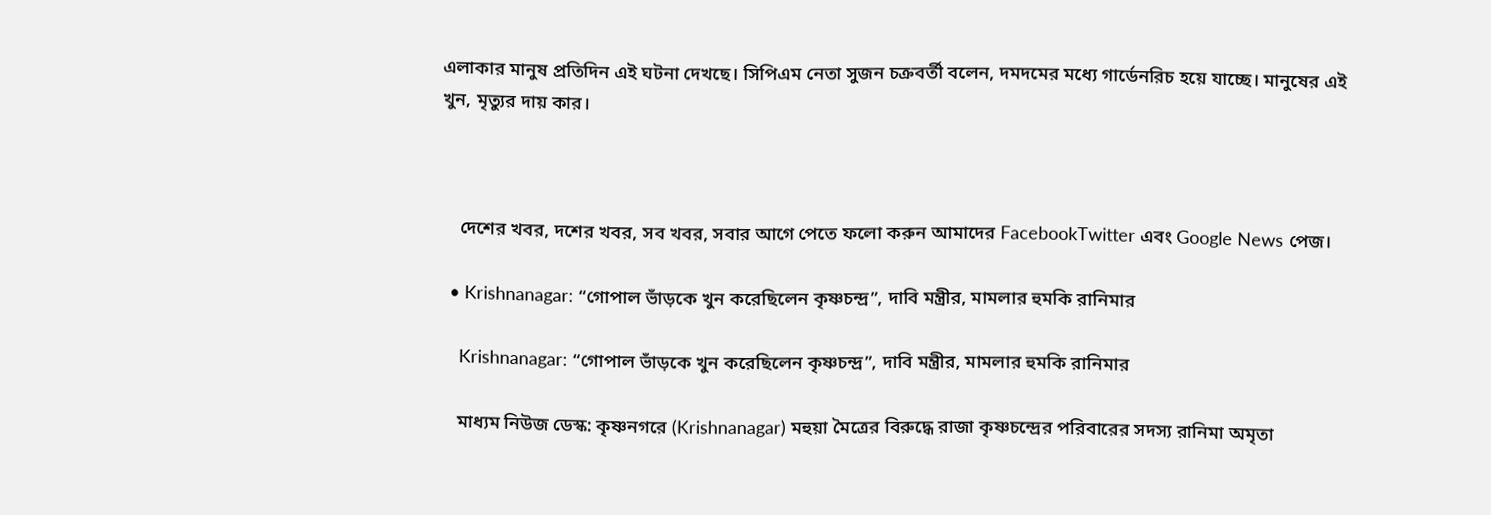এলাকার মানুষ প্রতিদিন এই ঘটনা দেখছে। সিপিএম নেতা সুজন চক্রবর্তী বলেন, দমদমের মধ্যে গার্ডেনরিচ হয়ে যাচ্ছে। মানুষের এই খুন, মৃত্যুর দায় কার।



    দেশের খবর, দশের খবর, সব খবর, সবার আগে পেতে ফলো করুন আমাদের FacebookTwitter এবং Google News পেজ।

  • Krishnanagar: “গোপাল ভাঁড়কে খুন করেছিলেন কৃষ্ণচন্দ্র”, দাবি মন্ত্রীর, মামলার হুমকি রানিমার

    Krishnanagar: “গোপাল ভাঁড়কে খুন করেছিলেন কৃষ্ণচন্দ্র”, দাবি মন্ত্রীর, মামলার হুমকি রানিমার

    মাধ্যম নিউজ ডেস্ক: কৃষ্ণনগরে (Krishnanagar) মহুয়া মৈত্রের বিরুদ্ধে রাজা কৃষ্ণচন্দ্রের পরিবারের সদস্য রানিমা অমৃতা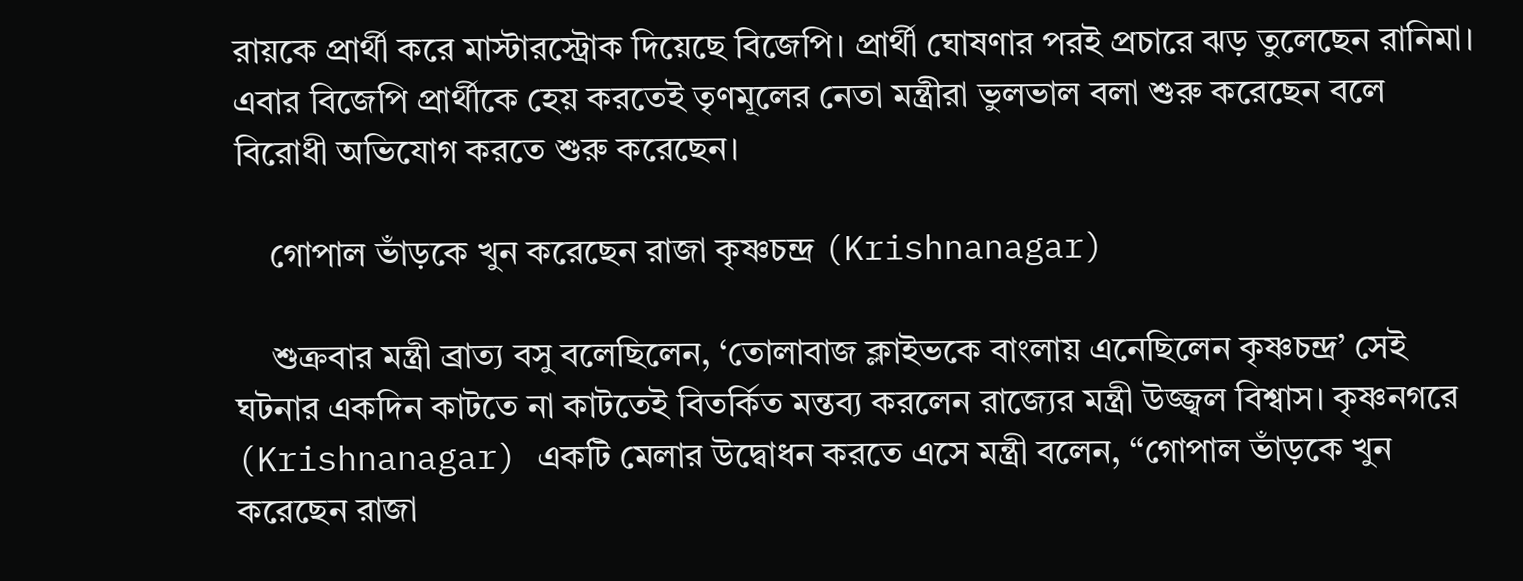রায়কে প্রার্থী করে মাস্টারস্ট্রোক দিয়েছে বিজেপি। প্রার্থী ঘোষণার পরই প্রচারে ঝড় তুলেছেন রানিমা। এবার বিজেপি প্রার্থীকে হেয় করতেই তৃণমূলের নেতা মন্ত্রীরা ভুলভাল বলা শুরু করেছেন বলে বিরোধী অভিযোগ করতে শুরু করেছেন।

    গোপাল ভাঁড়কে খুন করেছেন রাজা কৃষ্ণচন্দ্র (Krishnanagar)

    শুক্রবার মন্ত্রী ব্রাত্য বসু বলেছিলেন, ‘তোলাবাজ ক্লাইভকে বাংলায় এনেছিলেন কৃষ্ণচন্দ্র’ সেই ঘটনার একদিন কাটতে না কাটতেই বিতর্কিত মন্তব্য করলেন রাজ্যের মন্ত্রী উজ্জ্বল বিশ্বাস। কৃষ্ণনগরে (Krishnanagar) একটি মেলার উদ্বোধন করতে এসে মন্ত্রী বলেন, “গোপাল ভাঁড়কে খুন করেছেন রাজা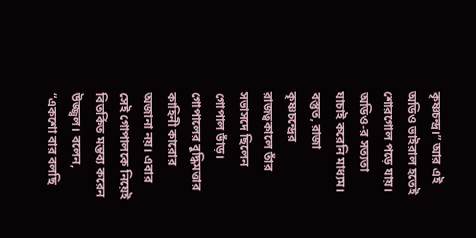কৃষ্ণচন্দ্র।” আর এই অডিও ভাইরাল হতেই শোরগোল পড়ে যায়। অডিও-র সত্যতা যাচাই করেনি মাধ্যম। বস্তুত, রাজা কৃষ্ণচন্দ্রের রাজত্বকালে তাঁর সভাসদে ছিলেন গোপাল ভাঁড়। গোপালের বুদ্ধিমত্তার কাহিনী কারোর অজানা নয়। এবার সেই গোপালকে নিয়েই বিতর্কিত মন্তব্য করেন উজ্জ্বল। বলেন, “একশো বার বলছি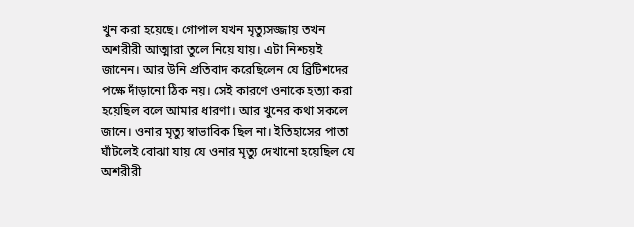খুন করা হয়েছে। গোপাল যখন মৃত্যুসজ্জায় তখন অশরীরী আত্মারা তুলে নিয়ে যায়। এটা নিশ্চয়ই জানেন। আর উনি প্রতিবাদ করেছিলেন যে ব্রিটিশদের পক্ষে দাঁড়ানো ঠিক নয়। সেই কারণে ওনাকে হত্যা করা হয়েছিল বলে আমার ধারণা। আর খুনের কথা সকলে জানে। ওনার মৃত্যু স্বাভাবিক ছিল না। ইতিহাসের পাতা ঘাঁটলেই বোঝা যায় যে ওনার মৃত্যু দেখানো হয়েছিল যে অশরীরী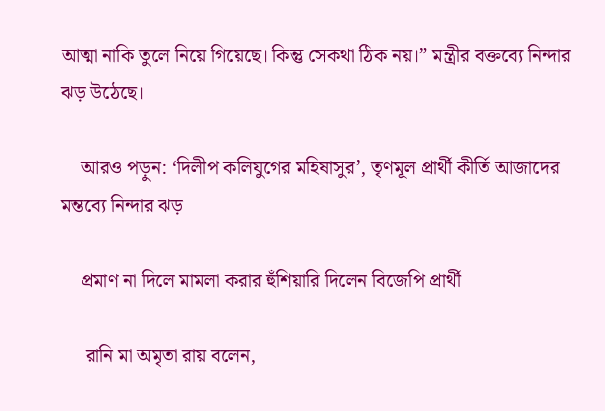আত্মা নাকি তুলে নিয়ে গিয়েছে। কিন্তু সেকথা ঠিক নয়।” মন্ত্রীর বক্তব্যে নিন্দার ঝড় উঠেছে।

    আরও পড়ুন: ‘দিলীপ কলিযুগের মহিষাসুর’, তৃণমূল প্রার্থী কীর্তি আজাদের মন্তব্যে নিন্দার ঝড়

    প্রমাণ না দিলে মামলা করার হুঁশিয়ারি দিলেন বিজেপি প্রার্থী

     রানি মা অমৃতা রায় বলেন,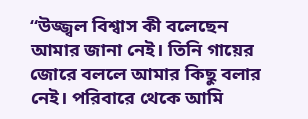“উজ্জ্বল বিশ্বাস কী বলেছেন আমার জানা নেই। তিনি গায়ের জোরে বললে আমার কিছু বলার নেই। পরিবারে থেকে আমি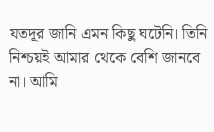যতদূর জানি এমন কিছু ঘটেনি। তিনি নিশ্চয়ই আমার থেকে বেশি জানবে না। আমি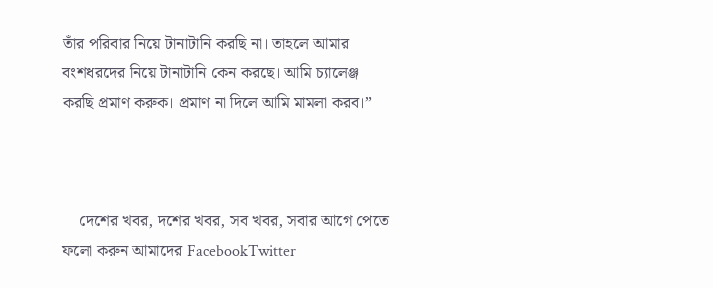তাঁর পরিবার নিয়ে টানাটানি করছি না। তাহলে আমার বংশধরদের নিয়ে টানাটানি কেন করছে। আমি চ্যালেঞ্জ করছি প্রমাণ করুক। প্রমাণ না দিলে আমি মামলা করব।”



    দেশের খবর, দশের খবর, সব খবর, সবার আগে পেতে ফলো করুন আমাদের FacebookTwitter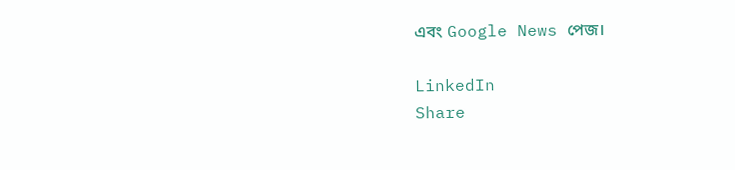এবং Google News পেজ।

LinkedIn
Share